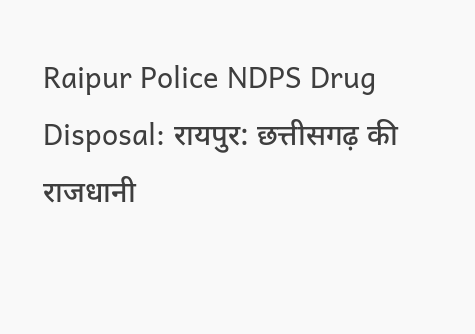Raipur Police NDPS Drug Disposal: रायपुर: छत्तीसगढ़ की राजधानी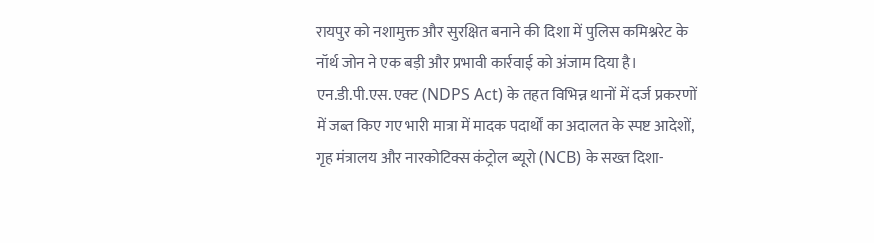रायपुर को नशामुक्त और सुरक्षित बनाने की दिशा में पुलिस कमिश्नरेट के नॉर्थ जोन ने एक बड़ी और प्रभावी कार्रवाई को अंजाम दिया है। एन.डी.पी.एस. एक्ट (NDPS Act) के तहत विभिन्न थानों में दर्ज प्रकरणों में जब्त किए गए भारी मात्रा में मादक पदार्थों का अदालत के स्पष्ट आदेशों, गृह मंत्रालय और नारकोटिक्स कंट्रोल ब्यूरो (NCB) के सख्त दिशा-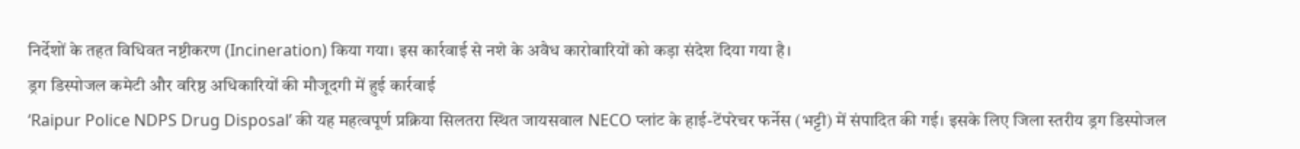निर्देशों के तहत विधिवत नष्टीकरण (Incineration) किया गया। इस कार्रवाई से नशे के अवैध कारोबारियों को कड़ा संदेश दिया गया है।
ड्रग डिस्पोजल कमेटी और वरिष्ठ अधिकारियों की मौजूदगी में हुई कार्रवाई
‘Raipur Police NDPS Drug Disposal’ की यह महत्वपूर्ण प्रक्रिया सिलतरा स्थित जायसवाल NECO प्लांट के हाई-टेंपरेचर फर्नेस (भट्टी) में संपादित की गई। इसके लिए जिला स्तरीय ड्रग डिस्पोजल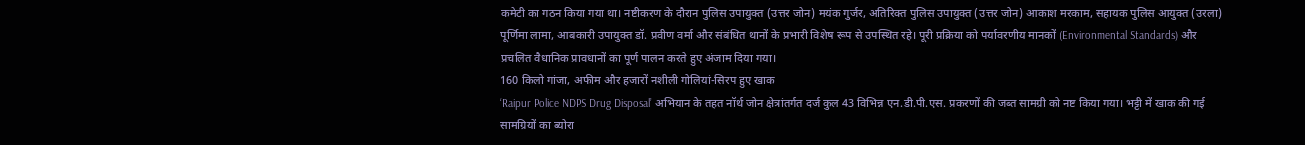कमेटी का गठन किया गया था। नष्टीकरण के दौरान पुलिस उपायुक्त (उत्तर जोन) मयंक गुर्जर, अतिरिक्त पुलिस उपायुक्त (उत्तर जोन) आकाश मरकाम, सहायक पुलिस आयुक्त (उरला) पूर्णिमा लामा, आबकारी उपायुक्त डॉ. प्रवीण वर्मा और संबंधित थानों के प्रभारी विशेष रूप से उपस्थित रहे। पूरी प्रक्रिया को पर्यावरणीय मानकों (Environmental Standards) और प्रचलित वैधानिक प्रावधानों का पूर्ण पालन करते हुए अंजाम दिया गया।
160 किलो गांजा, अफीम और हजारों नशीली गोलियां-सिरप हुए खाक
‘Raipur Police NDPS Drug Disposal’ अभियान के तहत नॉर्थ जोन क्षेत्रांतर्गत दर्ज कुल 43 विभिन्न एन.डी.पी.एस. प्रकरणों की जब्त सामग्री को नष्ट किया गया। भट्टी में खाक की गई सामग्रियों का ब्योरा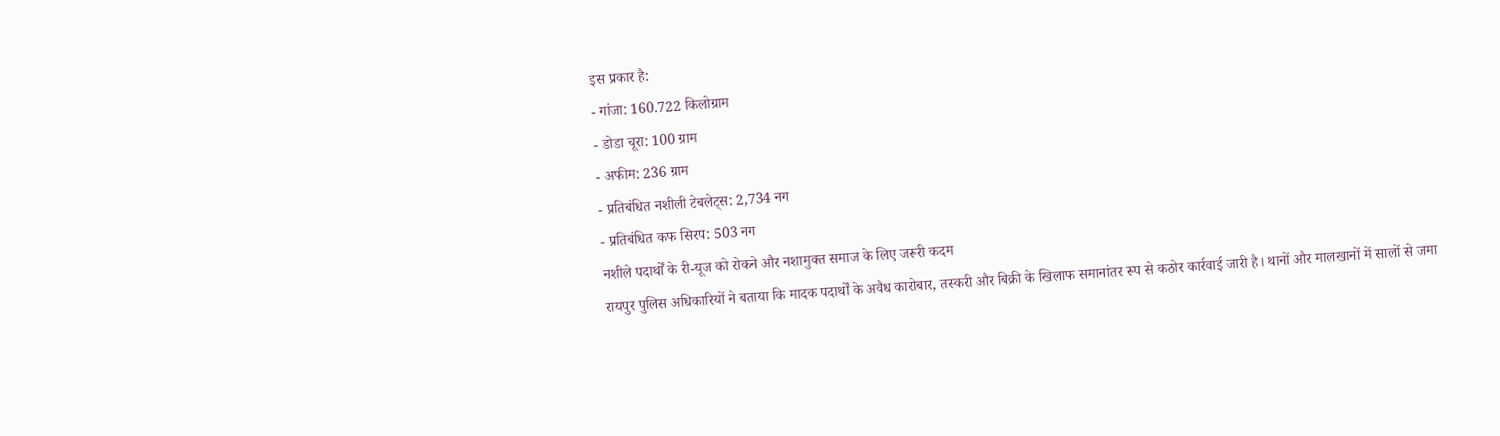इस प्रकार है:
- गांजा: 160.722 किलोग्राम
- डोडा चूरा: 100 ग्राम
- अफीम: 236 ग्राम
- प्रतिबंधित नशीली टेबलेट्स: 2,734 नग
- प्रतिबंधित कफ सिरप: 503 नग
नशीले पदार्थों के री-यूज को रोकने और नशामुक्त समाज के लिए जरूरी कदम
रायपुर पुलिस अधिकारियों ने बताया कि मादक पदार्थों के अवैध कारोबार, तस्करी और बिक्री के खिलाफ समानांतर रूप से कठोर कार्रवाई जारी है। थानों और मालखानों में सालों से जमा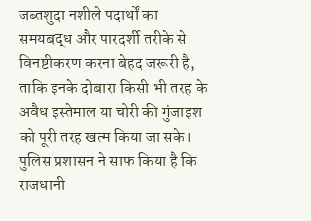जब्तशुदा नशीले पदार्थों का समयबद्ध और पारदर्शी तरीके से विनष्टीकरण करना बेहद जरूरी है, ताकि इनके दोबारा किसी भी तरह के अवैध इस्तेमाल या चोरी की गुंजाइश को पूरी तरह खत्म किया जा सके। पुलिस प्रशासन ने साफ किया है कि राजधानी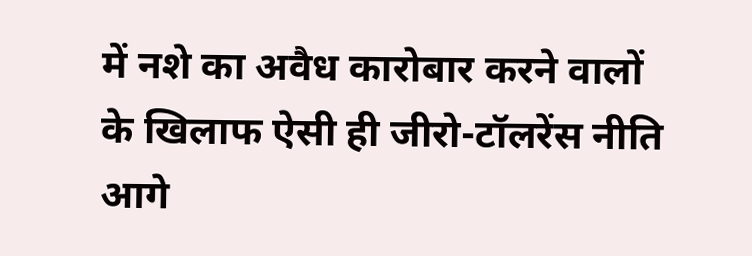में नशे का अवैध कारोबार करने वालों के खिलाफ ऐसी ही जीरो-टॉलरेंस नीति आगे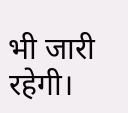भी जारी रहेगी।